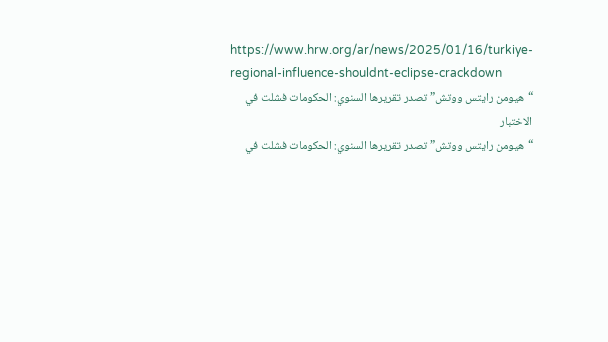https://www.hrw.org/ar/news/2025/01/16/turkiye-regional-influence-shouldnt-eclipse-crackdown
“هيومن رايتس ووتش” تصدر تقريرها السنوي: الحكومات فشلت في الاختبار
“هيومن رايتس ووتش” تصدر تقريرها السنوي: الحكومات فشلت في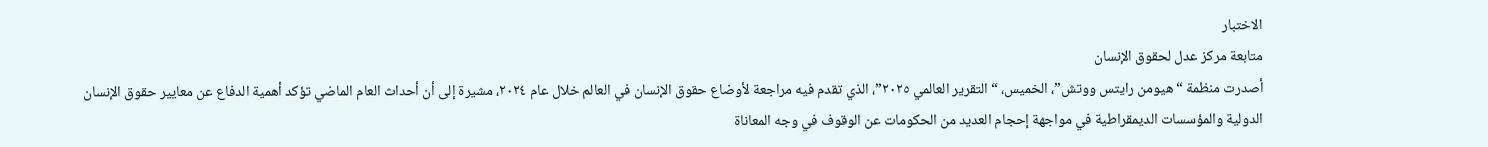الاختبار
متابعة مركز عدل لحقوق الإنسان
أصدرت منظمة “هيومن رايتس ووتش”، الخميس، “التقرير العالمي ٢٠٢٥”، الذي تقدم فيه مراجعة لأوضاع حقوق الإنسان في العالم خلال عام ٢٠٢٤، مشيرة إلى أن أحداث العام الماضي تؤكد أهمية الدفاع عن معايير حقوق الإنسان الدولية والمؤسسات الديمقراطية في مواجهة إحجام العديد من الحكومات عن الوقوف في وجه المعاناة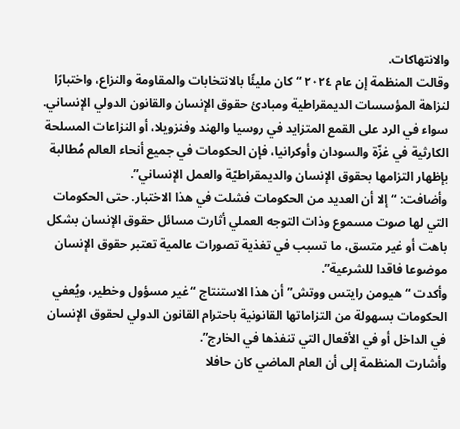والانتهاكات.
وقالت المنظمة إن عام ٢٠٢٤ “كان مليئًا بالانتخابات والمقاومة والنزاع، واختبارًا لنزاهة المؤسسات الديمقراطية ومبادئ حقوق الإنسان والقانون الدولي الإنساني. سواء في الرد على القمع المتزايد في روسيا والهند وفنزويلا، أو النزاعات المسلحة الكارثية في غزّة والسودان وأوكرانيا، فإن الحكومات في جميع أنحاء العالم مُطالبة بإظهار التزامها بحقوق الإنسان والديمقراطيّة والعمل الإنساني”.
وأضافت: “إلا أن العديد من الحكومات فشلت في هذا الاختبار. حتى الحكومات التي لها صوت مسموع وذات التوجه العملي أثارت مسائل حقوق الإنسان بشكل باهت أو غير متسق، ما تسبب في تغذية تصورات عالمية تعتبر حقوق الإنسان موضوعا فاقدا للشرعية”.
وأكدت “هيومن رايتس ووتش” أن هذا الاستنتاج “غير مسؤول وخطير، ويُعفي الحكومات بسهولة من التزاماتها القانونية باحترام القانون الدولي لحقوق الإنسان في الداخل أو في الأفعال التي تنفذها في الخارج”.
وأشارت المنظمة إلى أن العام الماضي كان حافلا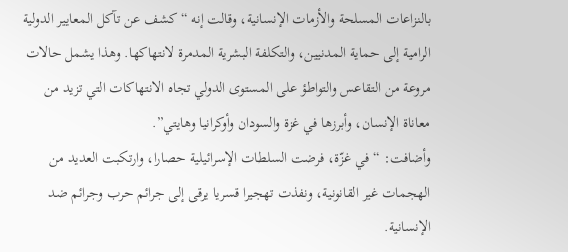بالنزاعات المسلحة والأزمات الإنسانية، وقالت إنه “كشف عن تآكل المعايير الدولية الرامية إلى حماية المدنيين، والتكلفة البشرية المدمرة لانتهاكها. وهذا يشمل حالات مروعة من التقاعس والتواطؤ على المستوى الدولي تجاه الانتهاكات التي تزيد من معاناة الإنسان، وأبرزها في غزة والسودان وأوكرانيا وهايتي”.
وأضافت: “في غزّة، فرضت السلطات الإسرائيلية حصارا، وارتكبت العديد من الهجمات غير القانونية، ونفذت تهجيرا قسريا يرقى إلى جرائم حرب وجرائم ضد الإنسانية.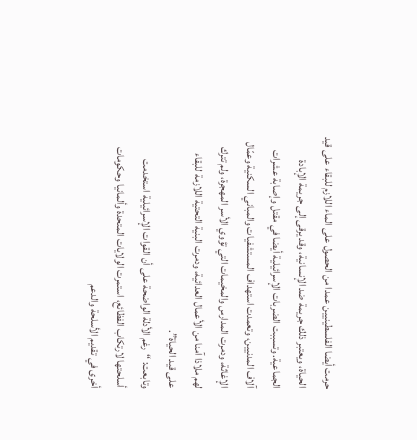حرمت أيضا الفلسطينيين عمدا من الحصول على الماء اللازم للبقاء على قيد الحياة، ويعتبر ذلك جريمة ضد الإنسانية، وقد يرقى إلى جريمة الإبادة الجماعية. وتسببت الضربات الإسرائيلية أيضا في مقتل وإصابة عشرات آلاف المدنيين، وتعمدت استهداف المستشفيات والمباني السكنية وعمّال الإغاثة، ودمرت المدارس والمخيمات التي تؤوي الأسر المهجرة، ولم تترك لهم ملاذا آمنا من الأعمال العدائية، ودمرت البنية التحتية اللازمة للبقاء على قيد الحياة”.
وتابعت: “رغم الأدلة الواضحة على أن القوات الإسرائيلية استخدمت أسلحتها لارتكاب الفظائع، استمرت الولايات المتحدة وألمانيا وحكومات أخرى في تقديم الأسلحة والدعم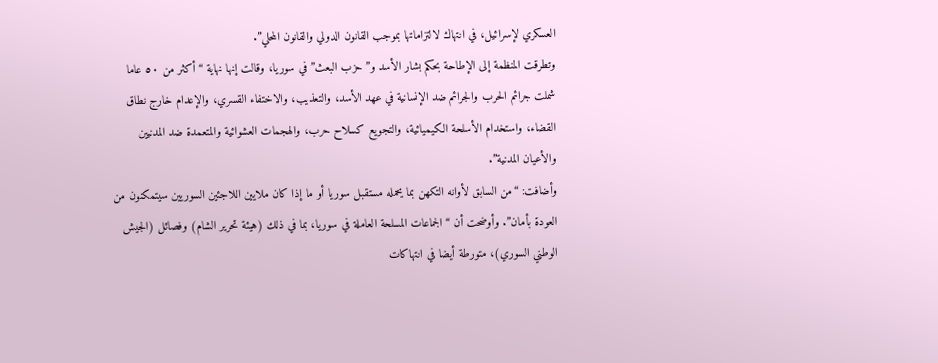العسكري لإسرائيل، في انتهاك لالتزاماتها بموجب القانون الدولي والقانون المحلي”.
وتطرقت المنظمة إلى الإطاحة بحكم بشار الأسد و”حزب البعث” في سوريا، وقالت إنها نهاية “أكثر من ٥٠ عاما شملت جرائم الحرب والجرائم ضد الإنسانية في عهد الأسد، والتعذيب، والاختفاء القسري، والإعدام خارج نطاق القضاء، واستخدام الأسلحة الكيميائية، والتجويع كسلاح حرب، والهجمات العشوائية والمتعمدة ضد المدنيين والأعيان المدنية”.
وأضافت: “من السابق لأوانه التكهن بما يحمله مستقبل سوريا أو ما إذا كان ملايين اللاجئين السوريين سيتمكنون من العودة بأمان”. وأوضحت أن “الجماعات المسلحة العاملة في سوريا، بما في ذلك (هيئة تحرير الشام) وفصائل (الجيش الوطني السوري)، متورطة أيضا في انتهاكات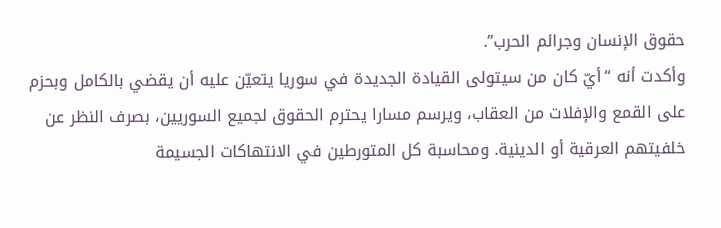حقوق الإنسان وجرائم الحرب”.
وأكدت أنه “أيّ كان من سيتولى القيادة الجديدة في سوريا يتعيّن عليه أن يقضي بالكامل وبحزم على القمع والإفلات من العقاب، ويرسم مسارا يحترم الحقوق لجميع السوريين، بصرف النظر عن خلفيتهم العرقية أو الدينية. ومحاسبة كل المتورطين في الانتهاكات الجسيمة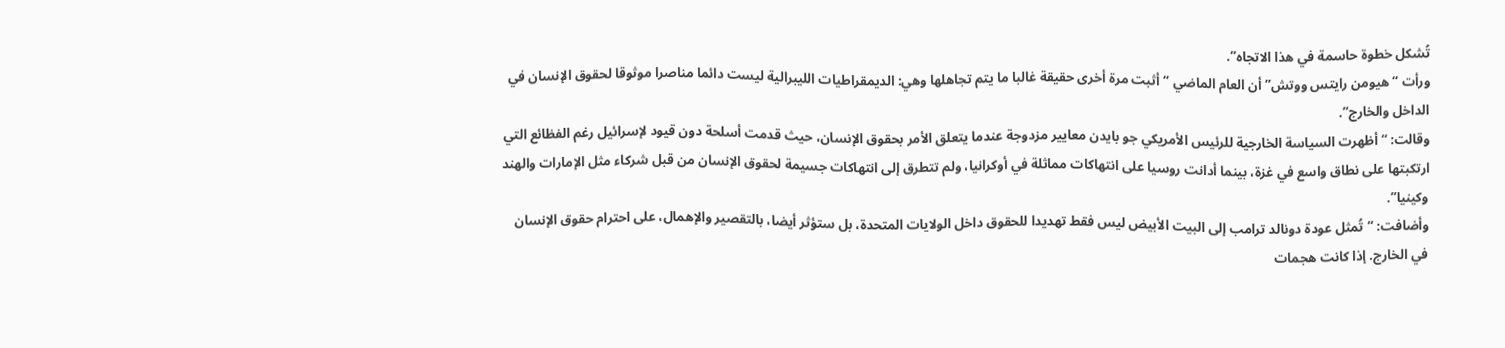تُشكل خطوة حاسمة في هذا الاتجاه”.
ورأت “هيومن رايتس ووتش” أن العام الماضي “أثبت مرة أخرى حقيقة غالبا ما يتم تجاهلها وهي: الديمقراطيات الليبرالية ليست دائما مناصرا موثوقا لحقوق الإنسان في الداخل والخارج”.
وقالت: “أظهرت السياسة الخارجية للرئيس الأمريكي جو بايدن معايير مزدوجة عندما يتعلق الأمر بحقوق الإنسان، حيث قدمت أسلحة دون قيود لإسرائيل رغم الفظائع التي ارتكبتها على نطاق واسع في غزة، بينما أدانت روسيا على انتهاكات مماثلة في أوكرانيا، ولم تتطرق إلى انتهاكات جسيمة لحقوق الإنسان من قبل شركاء مثل الإمارات والهند وكينيا”.
وأضافت: “تُمثل عودة دونالد ترامب إلى البيت الأبيض ليس فقط تهديدا للحقوق داخل الولايات المتحدة، بل ستؤثر أيضا، بالتقصير والإهمال، على احترام حقوق الإنسان في الخارج. إذا كانت هجمات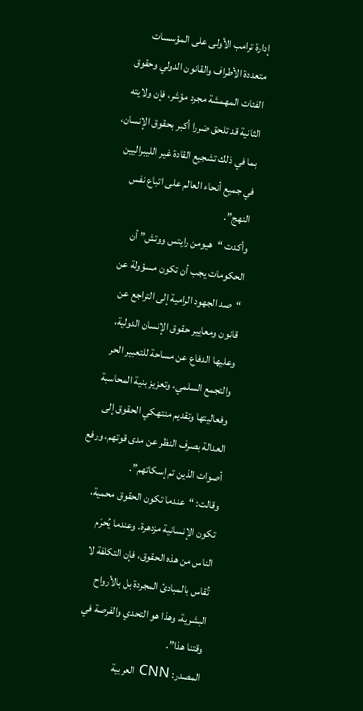إدارة ترامب الأولى على المؤسسات متعددة الأطراف والقانون الدولي وحقوق الفئات المهمشة مجرد مؤشر، فإن ولايته الثانية قد تلحق ضررا أكبر بحقوق الإنسان، بما في ذلك تشجيع القادة غير الليبراليين في جميع أنحاء العالم على اتباع نفس النهج”.
وأكدت “هيومن رايتس ووتش” أن الحكومات يجب أن تكون مسؤولة عن “صد الجهود الرامية إلى التراجع عن قانون ومعايير حقوق الإنسان الدولية، وعليها الدفاع عن مساحة للتعبير الحر والتجمع السلمي، وتعزيز بنية المحاسبة وفعاليتها وتقديم منتهكي الحقوق إلى العدالة بصرف النظر عن مدى قوتهم، ورفع أصوات الذين تم إسكاتهم”.
وقالت: “عندما تكون الحقوق محمية، تكون الإنسانية مزدهرة. وعندما يُحرَم الناس من هذه الحقوق، فإن التكلفة لا تُقاس بالمبادئ المجردة بل بالأرواح البشرية، وهذا هو التحدي والفرصة في وقتنا هذا”.
المصدر: CNN العربية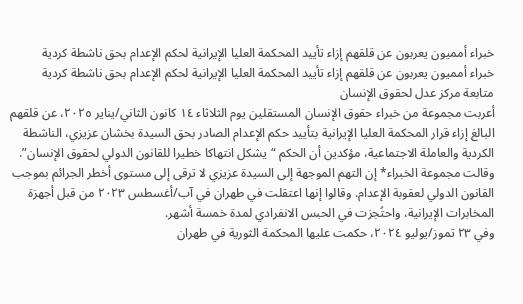خبراء أمميون يعربون عن قلقهم إزاء تأييد المحكمة العليا الإيرانية لحكم الإعدام بحق ناشطة كردية
خبراء أمميون يعربون عن قلقهم إزاء تأييد المحكمة العليا الإيرانية لحكم الإعدام بحق ناشطة كردية
متابعة مركز عدل لحقوق الإنسان
أعربت مجموعة من خبراء حقوق الإنسان المستقلين يوم الثلاثاء ١٤ كانون الثاني/يناير ٢٠٢٥، عن قلقهم البالغ إزاء قرار المحكمة العليا الإيرانية بتأييد حكم الإعدام الصادر بحق السيدة بخشان عزيزي، الناشطة الكردية والعاملة الاجتماعية، مؤكدين أن الحكم “يشكل انتهاكا خطيرا للقانون الدولي لحقوق الإنسان”.
وقالت مجموعة الخبراء* إن التهم الموجهة إلى السيدة عزيزي لا ترقى إلى مستوى أخطر الجرائم بموجب القانون الدولي لعقوبة الإعدام. وقالوا إنها اعتقلت في طهران في آب/أغسطس ٢٠٢٣ من قبل أجهزة المخابرات الإيرانية، واحتُجزت في الحبس الانفرادي لمدة خمسة أشهر.
وفي ٢٣ تموز/يوليو ٢٠٢٤، حكمت عليها المحكمة الثورية في طهران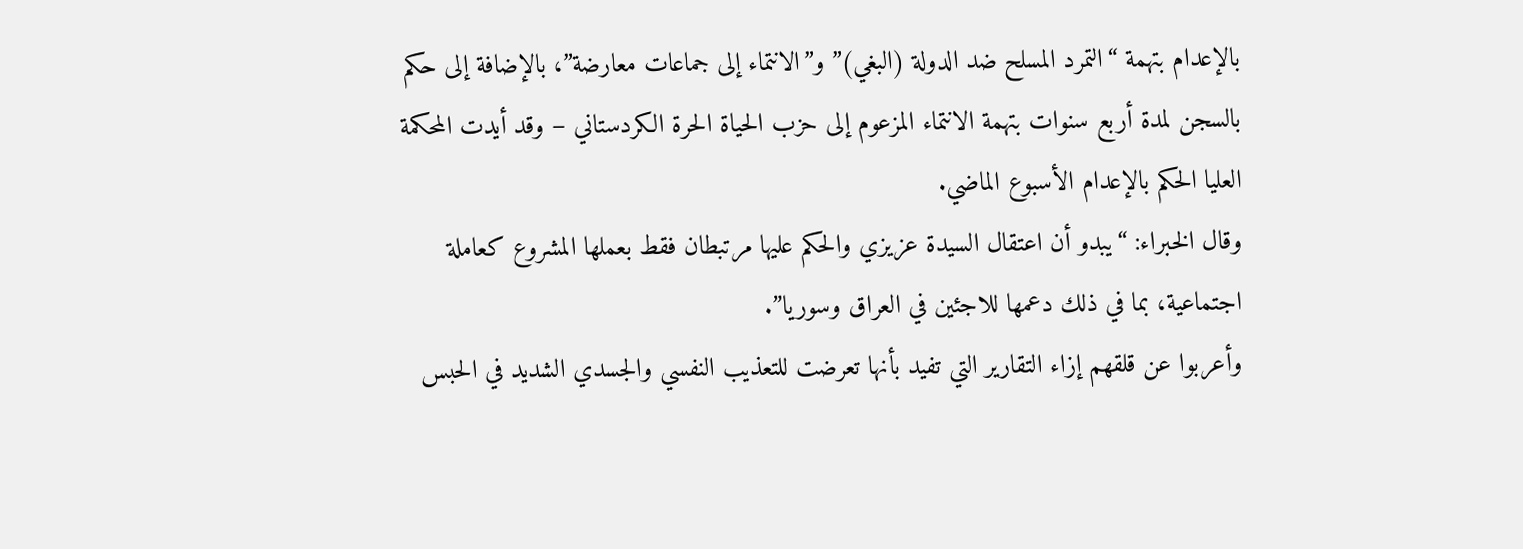بالإعدام بتهمة “التمرد المسلح ضد الدولة (البغي)” و”الانتماء إلى جماعات معارضة”، بالإضافة إلى حكم بالسجن لمدة أربع سنوات بتهمة الانتماء المزعوم إلى حزب الحياة الحرة الكردستاني – وقد أيدت المحكمة العليا الحكم بالإعدام الأسبوع الماضي.
وقال الخبراء: “يبدو أن اعتقال السيدة عزيزي والحكم عليها مرتبطان فقط بعملها المشروع كعاملة اجتماعية، بما في ذلك دعمها للاجئين في العراق وسوريا”.
وأعربوا عن قلقهم إزاء التقارير التي تفيد بأنها تعرضت للتعذيب النفسي والجسدي الشديد في الحبس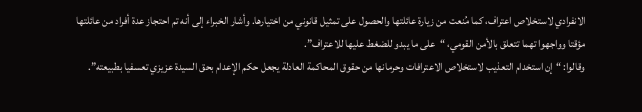الانفرادي لاستخلاص اعتراف، كما مُنعت من زيارة عائلتها والحصول على تمثيل قانوني من اختيارها. وأشار الخبراء إلى أنه تم احتجاز عدة أفراد من عائلتها مؤقتا وواجهوا تهما تتعلق بالأمن القومي، “على ما يبدو للضغط عليها للاعتراف”.
وقالوا: “إن استخدام التعذيب لاستخلاص الاعترافات وحرمانها من حقوق المحاكمة العادلة يجعل حكم الإعدام بحق السيدة عزيزي تعسفيا بطبيعته”.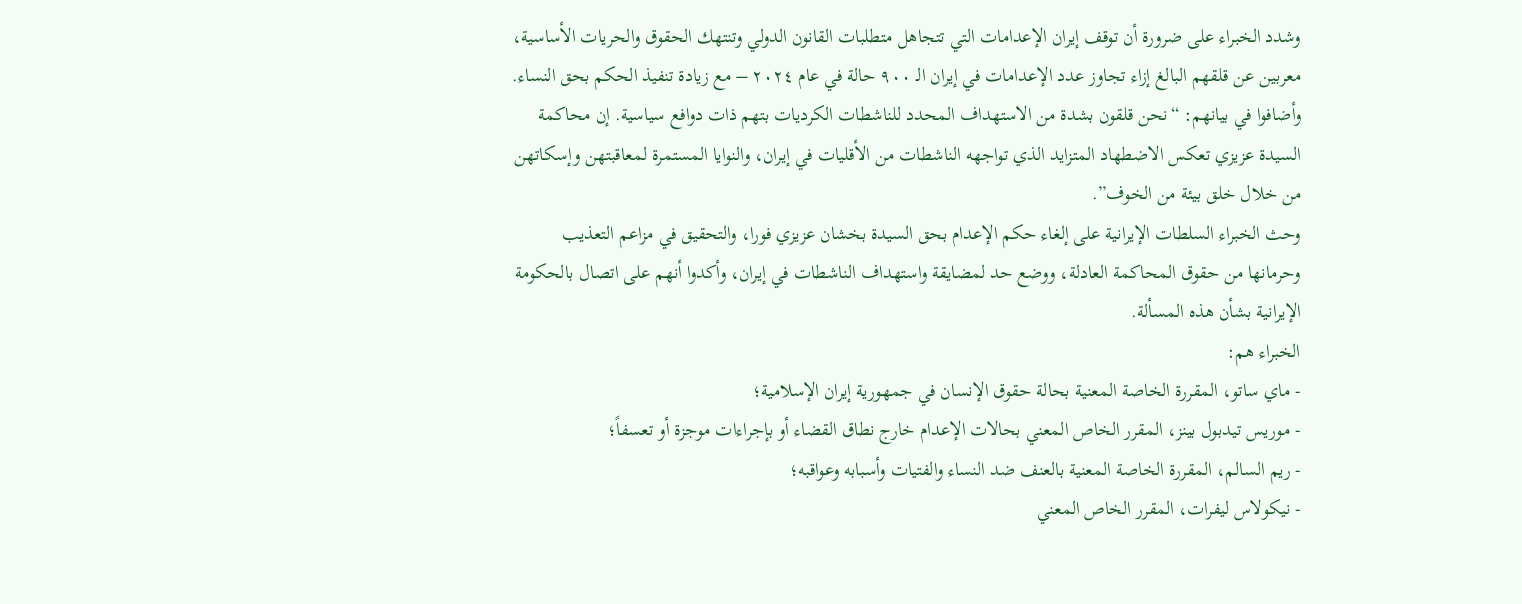وشدد الخبراء على ضرورة أن توقف إيران الإعدامات التي تتجاهل متطلبات القانون الدولي وتنتهك الحقوق والحريات الأساسية، معربين عن قلقهم البالغ إزاء تجاوز عدد الإعدامات في إيران الـ ٩٠٠ حالة في عام ٢٠٢٤ – مع زيادة تنفيذ الحكم بحق النساء.
وأضافوا في بيانهم: “نحن قلقون بشدة من الاستهداف المحدد للناشطات الكرديات بتهم ذات دوافع سياسية. إن محاكمة السيدة عزيزي تعكس الاضطهاد المتزايد الذي تواجهه الناشطات من الأقليات في إيران، والنوايا المستمرة لمعاقبتهن وإسكاتهن من خلال خلق بيئة من الخوف”.
وحث الخبراء السلطات الإيرانية على إلغاء حكم الإعدام بحق السيدة بخشان عزيزي فورا، والتحقيق في مزاعم التعذيب وحرمانها من حقوق المحاكمة العادلة، ووضع حد لمضايقة واستهداف الناشطات في إيران، وأكدوا أنهم على اتصال بالحكومة الإيرانية بشأن هذه المسألة.
الخبراء هم:
- ماي ساتو، المقررة الخاصة المعنية بحالة حقوق الإنسان في جمهورية إيران الإسلامية؛
- موريس تيدبول بينز، المقرر الخاص المعني بحالات الإعدام خارج نطاق القضاء أو بإجراءات موجزة أو تعسفاً؛
- ريم السالم، المقررة الخاصة المعنية بالعنف ضد النساء والفتيات وأسبابه وعواقبه؛
- نيكولاس ليفرات، المقرر الخاص المعني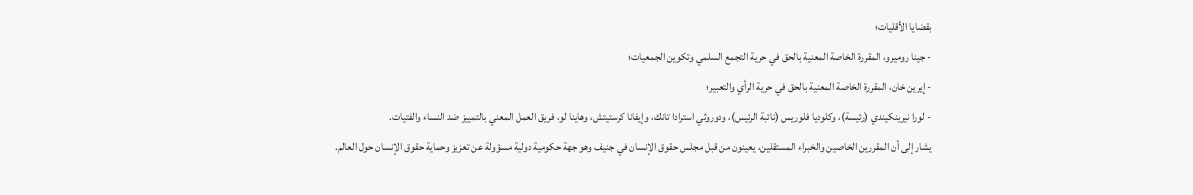بقضايا الأقليات؛
- جينا روميرو، المقررة الخاصة المعنية بالحق في حرية التجمع السلمي وتكوين الجمعيات؛
- إيرين خان، المقررة الخاصة المعنية بالحق في حرية الرأي والتعبير؛
- لورا نيرينكيندي (رئيسة)، وكلوديا فلوريس (نائبة الرئيس)، ودوروثي استرادا تانك، وإيفانا كرستيتش، وهاينا لو، فريق العمل المعني بالتمييز ضد النساء والفتيات.
يشار إلى أن المقررين الخاصين والخبراء المستقلين، يعينون من قبل مجلس حقوق الإنسان في جنيف وهو جهة حكومية دولية مسؤولة عن تعزيز وحماية حقوق الإنسان حول العالم.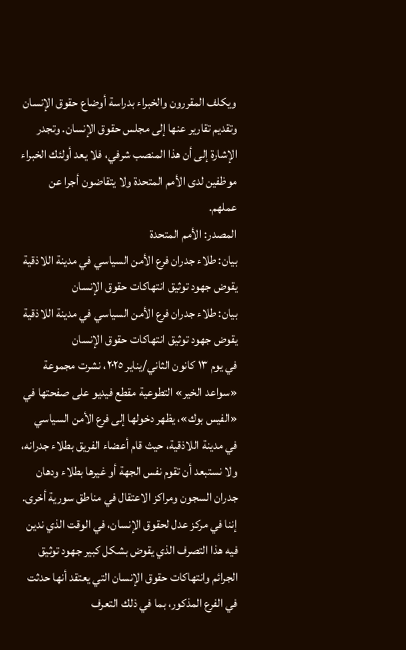ويكلف المقررون والخبراء بدراسة أوضاع حقوق الإنسان وتقديم تقارير عنها إلى مجلس حقوق الإنسان. وتجدر الإشارة إلى أن هذا المنصب شرفي، فلا يعد أولئك الخبراء موظفين لدى الأمم المتحدة ولا يتقاضون أجرا عن عملهم.
المصدر: الأمم المتحدة
بيان: طلاء جدران فرع الأمن السياسي في مدينة اللاذقية يقوض جهود توثيق انتهاكات حقوق الإنسان
بيان: طلاء جدران فرع الأمن السياسي في مدينة اللاذقية يقوض جهود توثيق انتهاكات حقوق الإنسان
في يوم ١٣ كانون الثاني/يناير ٢٠٢٥، نشرت مجموعة «سواعد الخير» التطوعية مقطع فيديو على صفحتها في «الفيس بوك»، يظهر دخولها إلى فرع الأمن السياسي في مدينة اللاذقية، حيث قام أعضاء الفريق بطلاء جدرانه، ولا نستبعد أن تقوم نفس الجهة أو غيرها بطلاء ودهان جدران السجون ومراكز الاعتقال في مناطق سورية أخرى.
إننا في مركز عدل لحقوق الإنسان، في الوقت الذي ندين فيه هذا التصرف الذي يقوض بشكل كبير جهود توثيق الجرائم وانتهاكات حقوق الإنسان التي يعتقد أنها حدثت في الفرع المذكور، بما في ذلك التعرف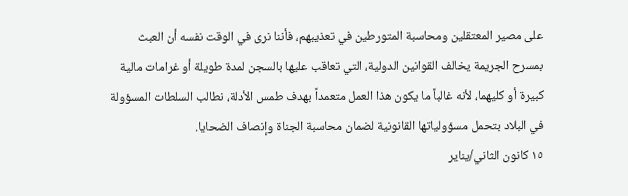على مصير المعتقلين ومحاسبة المتورطين في تعذيبهم، فأننا نرى في الوقت نفسه أن العبث بمسرح الجريمة يخالف القوانين الدولية، التي تعاقب عليها بالسجن لمدة طويلة أو غرامات مالية كبيرة أو كليهما، لأنه غالباً ما يكون هذا العمل متعمداً بهدف طمس الأدلة، نطالب السلطات المسؤولة في البلاد بتحمل مسؤولياتها القانونية لضمان محاسبة الجناة وإنصاف الضحايا.
١٥ كانون الثاني/يناير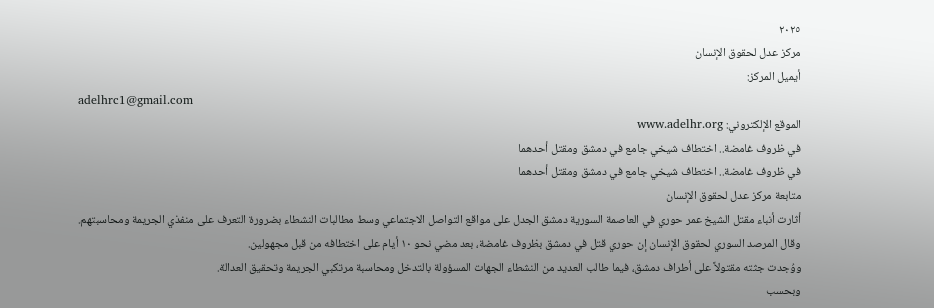٢٠٢٥
مركز عدل لحقوق الإنسان
أيميل المركز:
adelhrc1@gmail.com
الموقع الإلكتروني: www.adelhr.org
في ظروف غامضة.. اختطاف شيخي جامع في دمشق ومقتل أحدهما
في ظروف غامضة.. اختطاف شيخي جامع في دمشق ومقتل أحدهما
متابعة مركز عدل لحقوق الإنسان
أثارت أنباء مقتل الشيخ عمر حوري في العاصمة السورية دمشق الجدل على مواقع التواصل الاجتماعي وسط مطالبات النشطاء بضرورة التعرف على منفذي الجريمة ومحاسبتهم.
وقال المرصد السوري لحقوق الإنسان إن حوري قتل في دمشق بظروف غامضة، بعد مضي نحو ١٠ أيام على اختطافه من قبل مجهولين.
ووُجدت جثته مقتولاً على أطراف دمشق، فيما طالب العديد من النشطاء الجهات المسؤولة بالتدخل ومحاسبة مرتكبي الجريمة وتحقيق العدالة.
وبحسب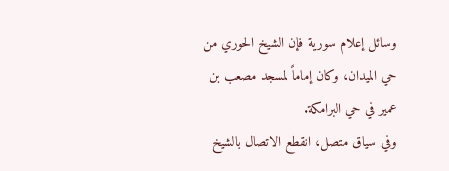وسائل إعلام سورية فإن الشيخ الحوري من حي الميدان، وكان إماماً لمسجد مصعب بن عمير في حي البرامكة.
وفي سياق متصل، انقطع الاتصال بالشيخ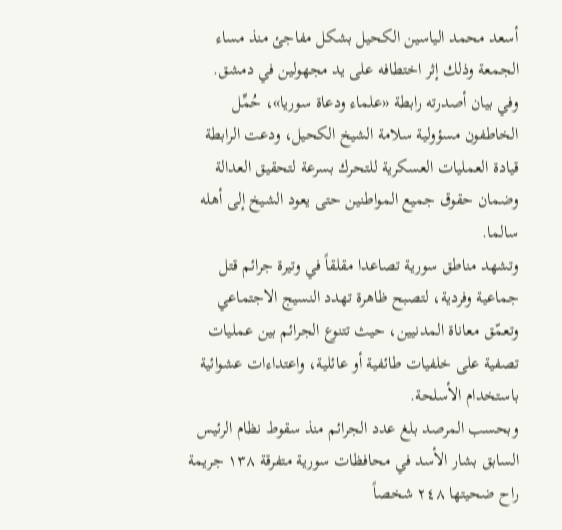أسعد محمد الياسين الكحيل بشكل مفاجئ منذ مساء الجمعة وذلك إثر اختطافه على يد مجهولين في دمشق.
وفي بيان أصدرته رابطة «علماء ودعاة سوريا»، حُمِّل الخاطفون مسؤولية سلامة الشيخ الكحيل، ودعت الرابطة قيادة العمليات العسكرية للتحرك بسرعة لتحقيق العدالة وضمان حقوق جميع المواطنين حتى يعود الشيخ إلى أهله سالما.
وتشهد مناطق سورية تصاعدا مقلقاً في وتيرة جرائم قتل جماعية وفردية، لتصبح ظاهرة تهدد النسيج الاجتماعي وتعمّق معاناة المدنيين، حيث تتنوع الجرائم بين عمليات تصفية على خلفيات طائفية أو عائلية، واعتداءات عشوائية باستخدام الأسلحة.
وبحسب المرصد بلغ عدد الجرائم منذ سقوط نظام الرئيس السابق بشار الأسد في محافظات سورية متفرقة ١٣٨ جريمة راح ضحيتها ٢٤٨ شخصاً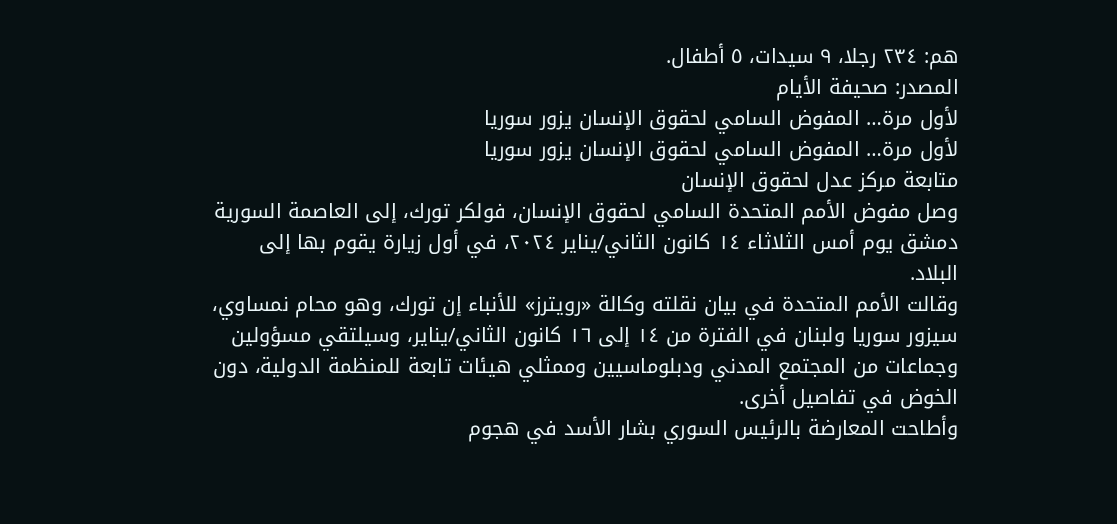هم: ٢٣٤ رجلا، ٩ سيدات، ٥ أطفال.
المصدر: صحيفة الأيام
لأول مرة… المفوض السامي لحقوق الإنسان يزور سوريا
لأول مرة… المفوض السامي لحقوق الإنسان يزور سوريا
متابعة مركز عدل لحقوق الإنسان
وصل مفوض الأمم المتحدة السامي لحقوق الإنسان، فولكر تورك، إلى العاصمة السورية دمشق يوم أمس الثلاثاء ١٤ كانون الثاني/يناير ٢٠٢٤، في أول زيارة يقوم بها إلى البلاد.
وقالت الأمم المتحدة في بيان نقلته وكالة «رويترز» للأنباء إن تورك، وهو محام نمساوي، سيزور سوريا ولبنان في الفترة من ١٤ إلى ١٦ كانون الثاني/يناير، وسيلتقي مسؤولين وجماعات من المجتمع المدني ودبلوماسيين وممثلي هيئات تابعة للمنظمة الدولية، دون الخوض في تفاصيل أخرى.
وأطاحت المعارضة بالرئيس السوري بشار الأسد في هجوم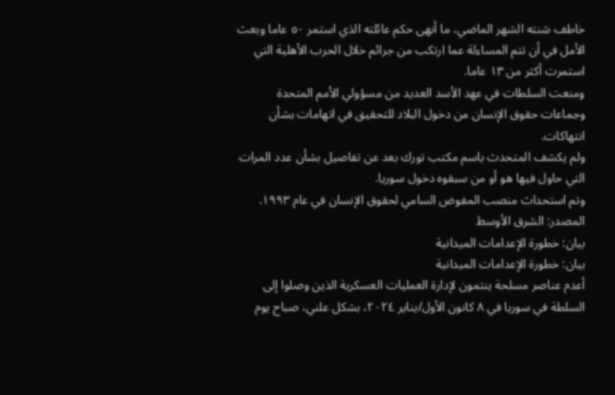خاطف شنته الشهر الماضي، ما أنهى حكم عائلته الذي استمر ٥٠ عاما وبعث الأمل في أن تتم المساءلة عما ارتكب من جرائم خلال الحرب الأهلية التي استمرت أكثر من ١٣ عاما.
ومنعت السلطات في عهد الأسد العديد من مسؤولي الأمم المتحدة وجماعات حقوق الإنسان من دخول البلاد للتحقيق في اتهامات بشأن انتهاكات.
ولم يكشف المتحدث باسم مكتب تورك بعد عن تفاصيل بشأن عدد المرات التي حاول فيها هو أو من سبقوه دخول سوريا.
وتم استحداث منصب المفوض السامي لحقوق الإنسان في عام ١٩٩٣.
المصدر: الشرق الأوسط
بيان: خطورة الإعدامات الميدانية
بيان: خطورة الإعدامات الميدانية
أعدم عناصر مسلحة ينتمون لإدارة العمليات العسكرية الذين وصلوا إلى السلطة في سوريا في ٨ كانون الأول/يناير ٢٠٢٤، بشكل علني، صباح يوم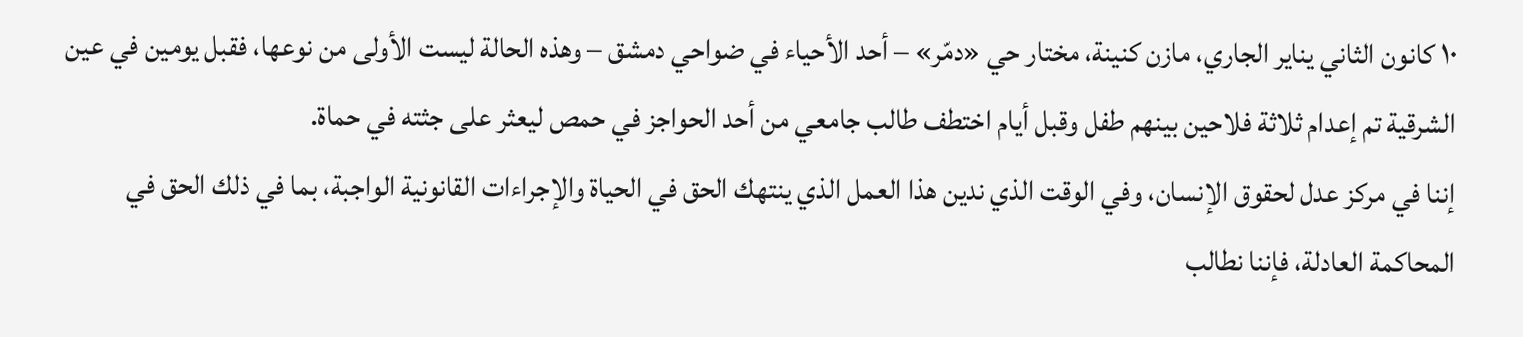١٠ كانون الثاني يناير الجاري، مازن كنينة، مختار حي «دمّر» – أحد الأحياء في ضواحي دمشق – وهذه الحالة ليست الأولى من نوعها، فقبل يومين في عين الشرقية تم إعدام ثلاثة فلاحين بينهم طفل وقبل أيام اختطف طالب جامعي من أحد الحواجز في حمص ليعثر على جثته في حماة.
إننا في مركز عدل لحقوق الإنسان، وفي الوقت الذي ندين هذا العمل الذي ينتهك الحق في الحياة والإجراءات القانونية الواجبة، بما في ذلك الحق في المحاكمة العادلة، فإننا نطالب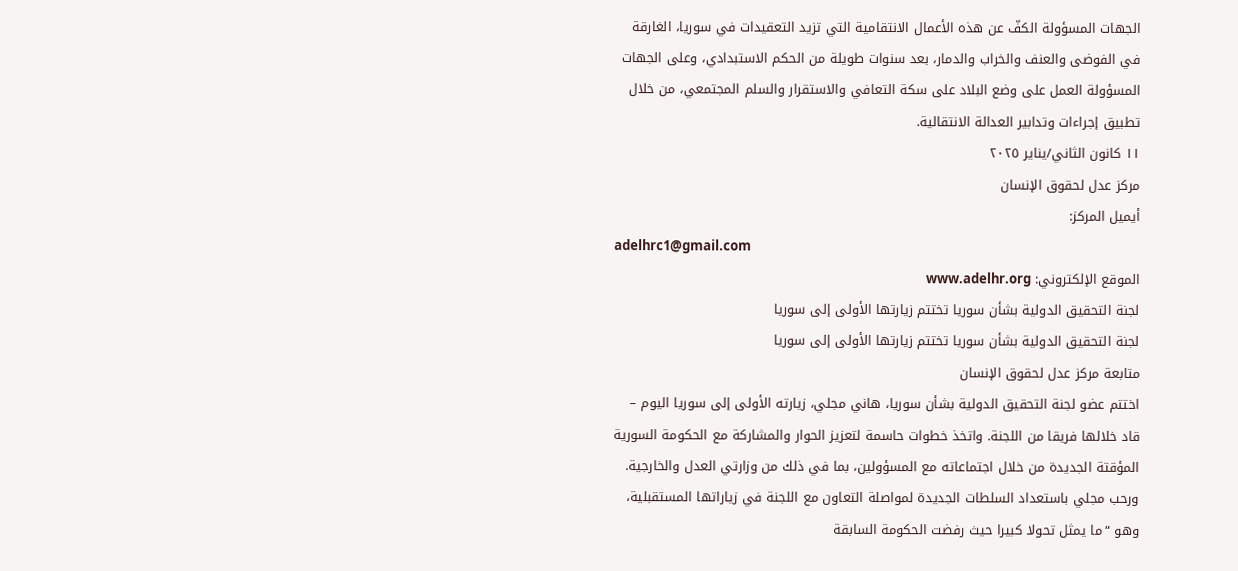الجهات المسؤولة الكفّ عن هذه الأعمال الانتقامية التي تزيد التعقيدات في سوريا، الغارقة في الفوضى والعنف والخراب والدمار، بعد سنوات طويلة من الحكم الاستبدادي، وعلى الجهات المسؤولة العمل على وضع البلاد على سكة التعافي والاستقرار والسلم المجتمعي، من خلال تطبيق إجراءات وتدابير العدالة الانتقالية.
١١ كانون الثاني/يناير ٢٠٢٥
مركز عدل لحقوق الإنسان
أيميل المركز:
adelhrc1@gmail.com
الموقع الإلكتروني: www.adelhr.org
لجنة التحقيق الدولية بشأن سوريا تختتم زيارتها الأولى إلى سوريا
لجنة التحقيق الدولية بشأن سوريا تختتم زيارتها الأولى إلى سوريا
متابعة مركز عدل لحقوق الإنسان
اختتم عضو لجنة التحقيق الدولية بشأن سوريا، هاني مجلي، زيارته الأولى إلى سوريا اليوم – قاد خلالها فريقا من اللجنة. واتخذ خطوات حاسمة لتعزيز الحوار والمشاركة مع الحكومة السورية المؤقتة الجديدة من خلال اجتماعاته مع المسؤولين، بما في ذلك من وزارتي العدل والخارجية.
ورحب مجلي باستعداد السلطات الجديدة لمواصلة التعاون مع اللجنة في زياراتها المستقبلية، وهو “ما يمثل تحولا كبيرا حيث رفضت الحكومة السابقة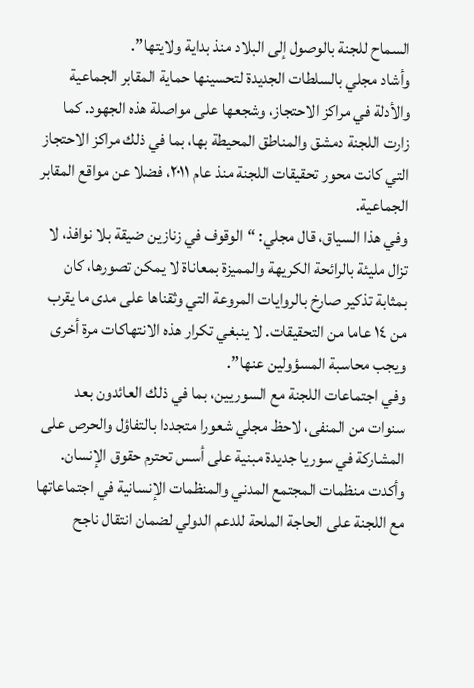السماح للجنة بالوصول إلى البلاد منذ بداية ولايتها”.
وأشاد مجلي بالسلطات الجديدة لتحسينها حماية المقابر الجماعية والأدلة في مراكز الاحتجاز، وشجعها على مواصلة هذه الجهود. كما زارت اللجنة دمشق والمناطق المحيطة بها، بما في ذلك مراكز الاحتجاز التي كانت محور تحقيقات اللجنة منذ عام ٢٠١١، فضلا عن مواقع المقابر الجماعية.
وفي هذا السياق، قال مجلي: “الوقوف في زنازين ضيقة بلا نوافذ، لا تزال مليئة بالرائحة الكريهة والمميزة بمعاناة لا يمكن تصورها، كان بمثابة تذكير صارخ بالروايات المروعة التي وثقناها على مدى ما يقرب من ١٤ عاما من التحقيقات. لا ينبغي تكرار هذه الانتهاكات مرة أخرى ويجب محاسبة المسؤولين عنها”.
وفي اجتماعات اللجنة مع السوريين، بما في ذلك العائدون بعد سنوات من المنفى، لاحظ مجلي شعورا متجددا بالتفاؤل والحرص على المشاركة في سوريا جديدة مبنية على أسس تحترم حقوق الإنسان.
وأكدت منظمات المجتمع المدني والمنظمات الإنسانية في اجتماعاتها مع اللجنة على الحاجة الملحة للدعم الدولي لضمان انتقال ناجح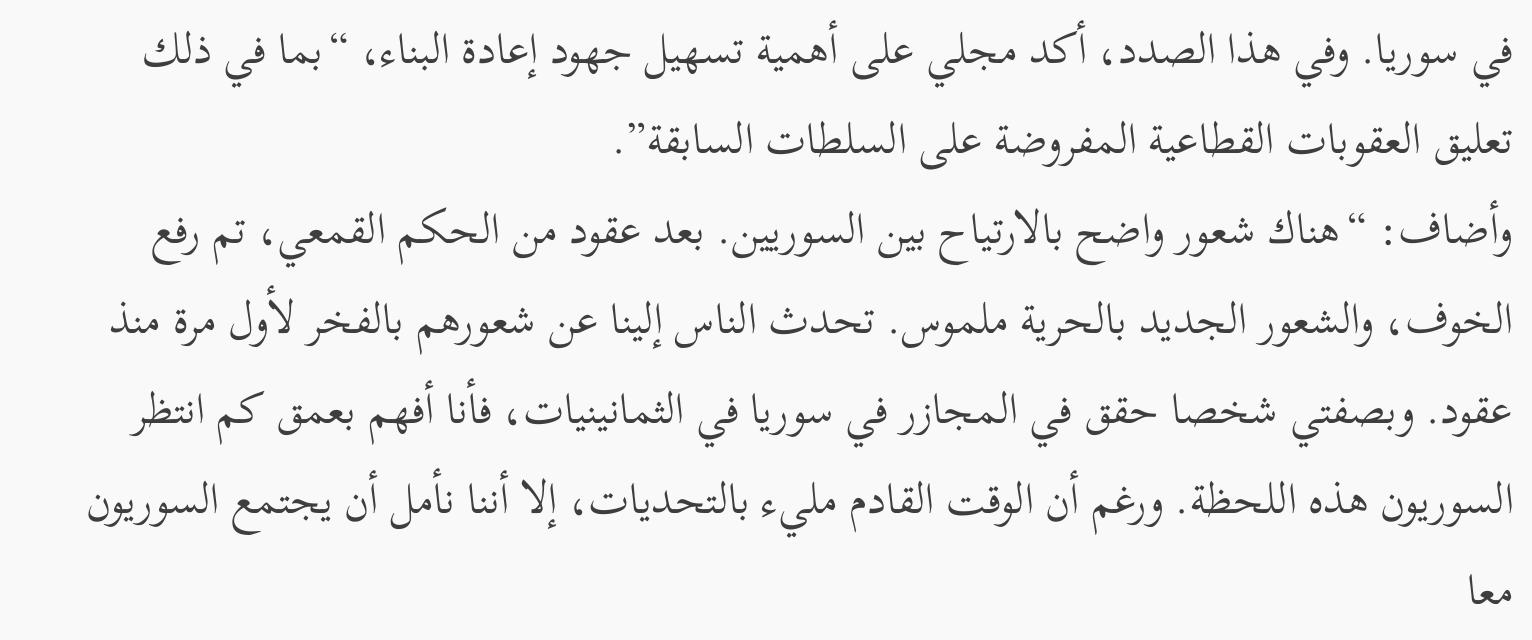في سوريا. وفي هذا الصدد، أكد مجلي على أهمية تسهيل جهود إعادة البناء، “بما في ذلك تعليق العقوبات القطاعية المفروضة على السلطات السابقة”.
وأضاف: “هناك شعور واضح بالارتياح بين السوريين. بعد عقود من الحكم القمعي، تم رفع الخوف، والشعور الجديد بالحرية ملموس. تحدث الناس إلينا عن شعورهم بالفخر لأول مرة منذ عقود. وبصفتي شخصا حقق في المجازر في سوريا في الثمانينيات، فأنا أفهم بعمق كم انتظر السوريون هذه اللحظة. ورغم أن الوقت القادم مليء بالتحديات، إلا أننا نأمل أن يجتمع السوريون معا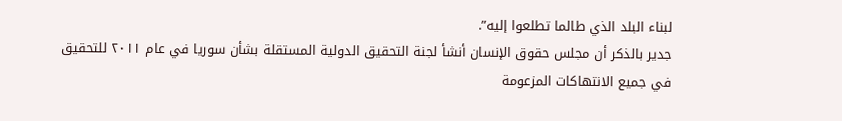لبناء البلد الذي طالما تطلعوا إليه”.
جدير بالذكر أن مجلس حقوق الإنسان أنشأ لجنة التحقيق الدولية المستقلة بشأن سوريا في عام ٢٠١١ للتحقيق في جميع الانتهاكات المزعومة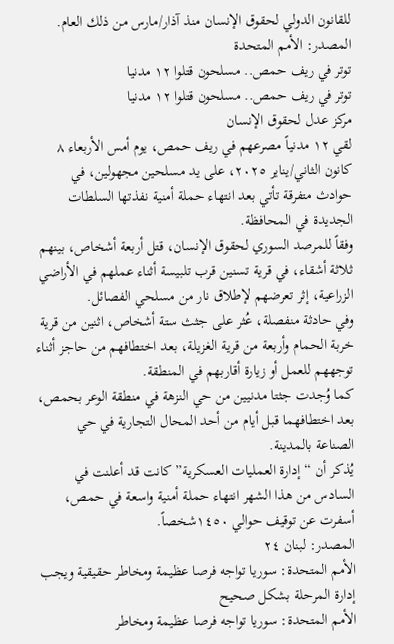للقانون الدولي لحقوق الإنسان منذ آذار/مارس من ذلك العام.
المصدر: الأمم المتحدة
توتر في ريف حمص.. مسلحون قتلوا ١٢ مدنيا
توتر في ريف حمص.. مسلحون قتلوا ١٢ مدنيا
مركز عدل لحقوق الإنسان
لقي ١٢ مدنياً مصرعهم في ريف حمص، يوم أمس الأربعاء ٨ كانون الثاني/يناير ٢٠٢٥، على يد مسلحين مجهولين، في حوادث متفرقة تأتي بعد انتهاء حملة أمنية نفذتها السلطات الجديدة في المحافظة.
وفقاً للمرصد السوري لحقوق الإنسان، قتل أربعة أشخاص، بينهم ثلاثة أشقاء، في قرية تسنين قرب تلبيسة أثناء عملهم في الأراضي الزراعية، إثر تعرضهم لإطلاق نار من مسلحي الفصائل.
وفي حادثة منفصلة، عُثر على جثث ستة أشخاص، اثنين من قرية خربة الحمام وأربعة من قرية الغزيلة، بعد اختطافهم من حاجز أثناء توجههم للعمل أو زيارة أقاربهم في المنطقة.
كما وُجدت جثتا مدنيين من حي النزهة في منطقة الوعر بحمص، بعد اختطافهما قبل أيام من أحد المحال التجارية في حي الصناعة بالمدينة.
يُذكر أن “إدارة العمليات العسكرية” كانت قد أعلنت في السادس من هذا الشهر انتهاء حملة أمنية واسعة في حمص، أسفرت عن توقيف حوالي ١٤٥٠شخصاً.
المصدر: لبنان ٢٤
الأمم المتحدة: سوريا تواجه فرصا عظيمة ومخاطر حقيقية ويجب إدارة المرحلة بشكل صحيح
الأمم المتحدة: سوريا تواجه فرصا عظيمة ومخاطر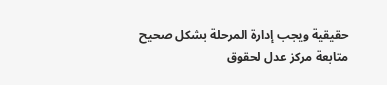حقيقية ويجب إدارة المرحلة بشكل صحيح
متابعة مركز عدل لحقوق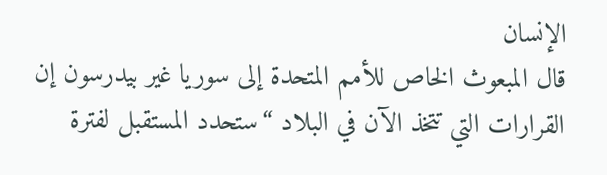الإنسان
قال المبعوث الخاص للأمم المتحدة إلى سوريا غير بيدرسون إن القرارات التي تتخذ الآن في البلاد “ستحدد المستقبل لفترة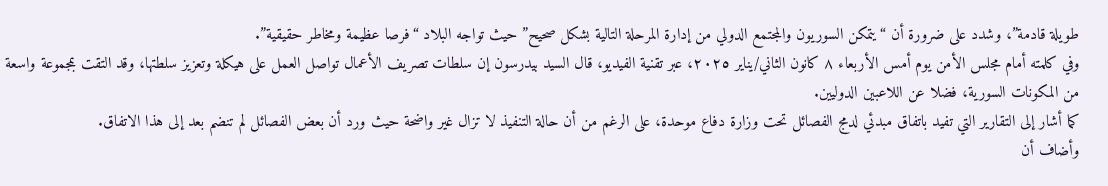طويلة قادمة”، وشدد على ضرورة أن “يتمكن السوريون والمجتمع الدولي من إدارة المرحلة التالية بشكل صحيح” حيث تواجه البلاد “فرصا عظيمة ومخاطر حقيقية”.
وفي كلمته أمام مجلس الأمن يوم أمس الأربعاء ٨ كانون الثاني/يناير ٢٠٢٥، عبر تقنية الفيديو، قال السيد بيدرسون إن سلطات تصريف الأعمال تواصل العمل على هيكلة وتعزيز سلطتها، وقد التقت بمجموعة واسعة من المكونات السورية، فضلا عن اللاعبين الدوليين.
كما أشار إلى التقارير التي تفيد باتفاق مبدئي لدمج الفصائل تحت وزارة دفاع موحدة، على الرغم من أن حالة التنفيذ لا تزال غير واضحة حيث ورد أن بعض الفصائل لم تنضم بعد إلى هذا الاتفاق.
وأضاف أن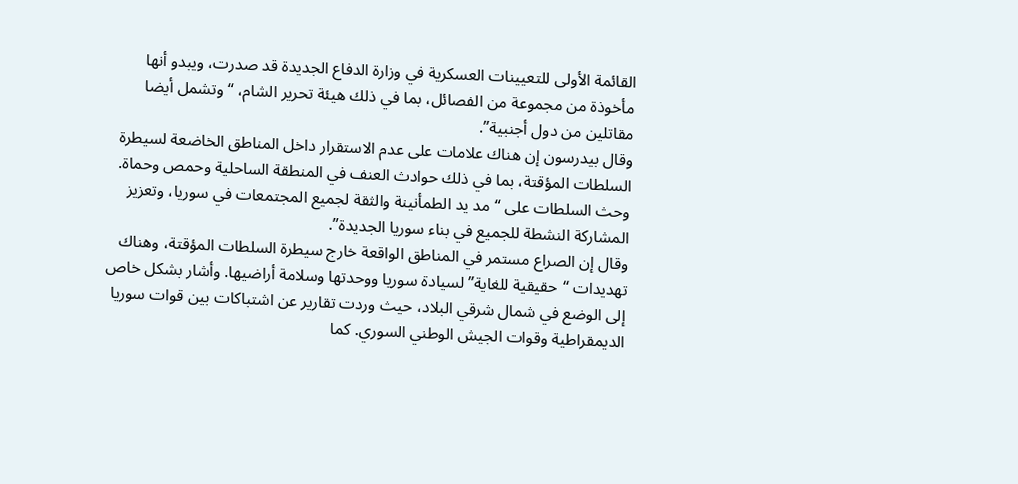القائمة الأولى للتعيينات العسكرية في وزارة الدفاع الجديدة قد صدرت، ويبدو أنها مأخوذة من مجموعة من الفصائل، بما في ذلك هيئة تحرير الشام، “وتشمل أيضا مقاتلين من دول أجنبية”.
وقال بيدرسون إن هناك علامات على عدم الاستقرار داخل المناطق الخاضعة لسيطرة السلطات المؤقتة، بما في ذلك حوادث العنف في المنطقة الساحلية وحمص وحماة. وحث السلطات على “مد يد الطمأنينة والثقة لجميع المجتمعات في سوريا، وتعزيز المشاركة النشطة للجميع في بناء سوريا الجديدة”.
وقال إن الصراع مستمر في المناطق الواقعة خارج سيطرة السلطات المؤقتة، وهناك تهديدات “حقيقية للغاية” لسيادة سوريا ووحدتها وسلامة أراضيها. وأشار بشكل خاص إلى الوضع في شمال شرقي البلاد، حيث وردت تقارير عن اشتباكات بين قوات سوريا الديمقراطية وقوات الجيش الوطني السوري. كما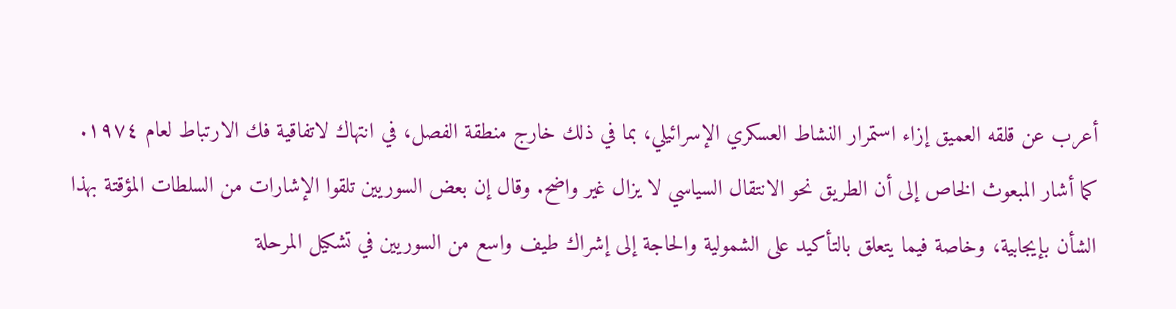أعرب عن قلقه العميق إزاء استمرار النشاط العسكري الإسرائيلي، بما في ذلك خارج منطقة الفصل، في انتهاك لاتفاقية فك الارتباط لعام ١٩٧٤.
كما أشار المبعوث الخاص إلى أن الطريق نحو الانتقال السياسي لا يزال غير واضح. وقال إن بعض السوريين تلقوا الإشارات من السلطات المؤقتة بهذا الشأن بإيجابية، وخاصة فيما يتعلق بالتأكيد على الشمولية والحاجة إلى إشراك طيف واسع من السوريين في تشكيل المرحلة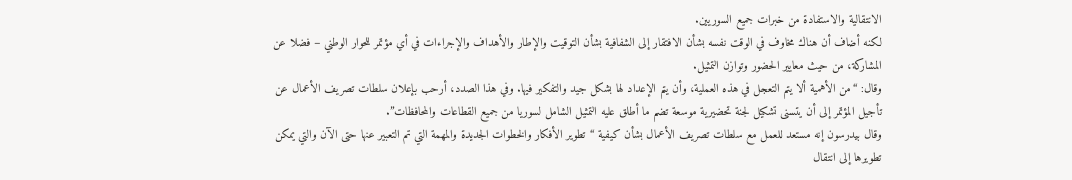الانتقالية والاستفادة من خبرات جميع السوريين.
لكنه أضاف أن هناك مخاوف في الوقت نفسه بشأن الافتقار إلى الشفافية بشأن التوقيت والإطار والأهداف والإجراءات في أي مؤتمر للحوار الوطني – فضلا عن المشاركة، من حيث معايير الحضور وتوازن التمثيل.
وقال: “من الأهمية ألا يتم التعجل في هذه العملية، وأن يتم الإعداد لها بشكل جيد والتفكير فيها. وفي هذا الصدد، أرحب بإعلان سلطات تصريف الأعمال عن تأجيل المؤتمر إلى أن يتسنى تشكيل لجنة تحضيرية موسعة تضم ما أطلق عليه التمثيل الشامل لسوريا من جميع القطاعات والمحافظات”.
وقال بيدرسون إنه مستعد للعمل مع سلطات تصريف الأعمال بشأن كيفية “تطوير الأفكار والخطوات الجديدة والمهمة التي تم التعبير عنها حتى الآن والتي يمكن تطويرها إلى انتقال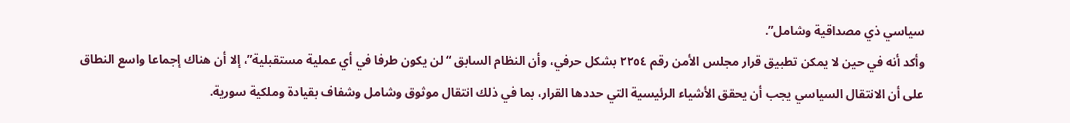سياسي ذي مصداقية وشامل”.
وأكد أنه في حين لا يمكن تطبيق قرار مجلس الأمن رقم ٢٢٥٤ بشكل حرفي، وأن النظام السابق “لن يكون طرفا في أي عملية مستقبلية”، إلا أن هناك إجماعا واسع النطاق على أن الانتقال السياسي يجب أن يحقق الأشياء الرئيسية التي حددها القرار، بما في ذلك انتقال موثوق وشامل وشفاف بقيادة وملكية سورية.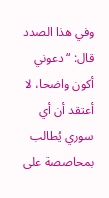وفي هذا الصدد قال: “دعوني أكون واضحا، لا أعتقد أن أي سوري يُطالب بمحاصصة على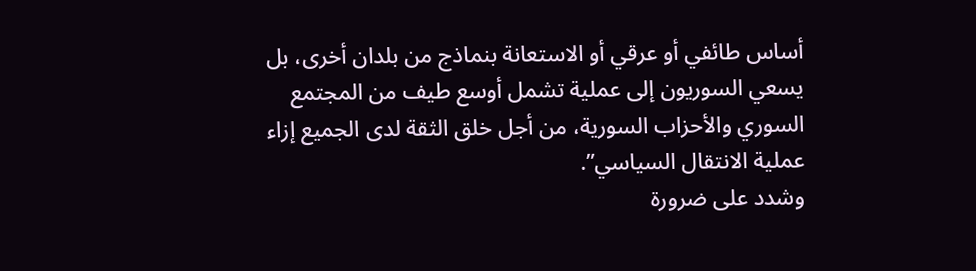أساس طائفي أو عرقي أو الاستعانة بنماذج من بلدان أخرى، بل يسعي السوريون إلى عملية تشمل أوسع طيف من المجتمع السوري والأحزاب السورية، من أجل خلق الثقة لدى الجميع إزاء عملية الانتقال السياسي”.
وشدد على ضرورة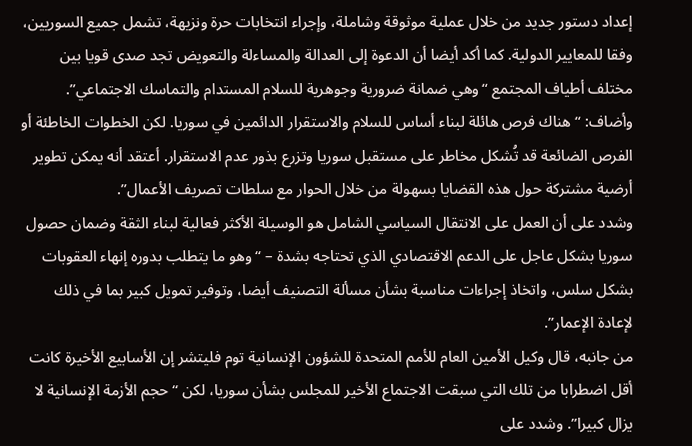إعداد دستور جديد من خلال عملية موثوقة وشاملة، وإجراء انتخابات حرة ونزيهة، تشمل جميع السوريين، وفقا للمعايير الدولية. كما أكد أيضا أن الدعوة إلى العدالة والمساءلة والتعويض تجد صدى قويا بين مختلف أطياف المجتمع “وهي ضمانة ضرورية وجوهرية للسلام المستدام والتماسك الاجتماعي”.
وأضاف: “هناك فرص هائلة لبناء أساس للسلام والاستقرار الدائمين في سوريا. لكن الخطوات الخاطئة أو الفرص الضائعة قد تُشكل مخاطر على مستقبل سوريا وتزرع بذور عدم الاستقرار. أعتقد أنه يمكن تطوير أرضية مشتركة حول هذه القضايا بسهولة من خلال الحوار مع سلطات تصريف الأعمال”.
وشدد على أن العمل على الانتقال السياسي الشامل هو الوسيلة الأكثر فعالية لبناء الثقة وضمان حصول سوريا بشكل عاجل على الدعم الاقتصادي الذي تحتاجه بشدة – “وهو ما يتطلب بدوره إنهاء العقوبات بشكل سلس، واتخاذ إجراءات مناسبة بشأن مسألة التصنيف أيضا، وتوفير تمويل كبير بما في ذلك لإعادة الإعمار”.
من جانبه، قال وكيل الأمين العام للأمم المتحدة للشؤون الإنسانية توم فليتشر إن الأسابيع الأخيرة كانت أقل اضطرابا من تلك التي سبقت الاجتماع الأخير للمجلس بشأن سوريا، لكن “حجم الأزمة الإنسانية لا يزال كبيرا”. وشدد على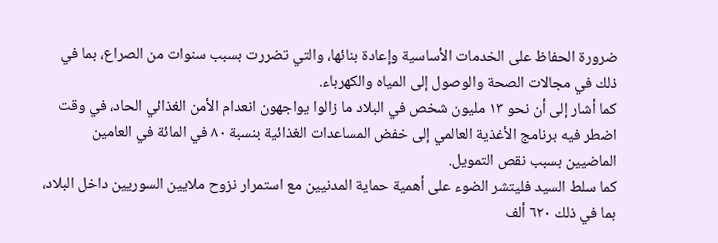ضرورة الحفاظ على الخدمات الأساسية وإعادة بنائها، والتي تضررت بسبب سنوات من الصراع، بما في ذلك في مجالات الصحة والوصول إلى المياه والكهرباء.
كما أشار إلى أن نحو ١٣ مليون شخص في البلاد ما زالوا يواجهون انعدام الأمن الغذائي الحاد، في وقت اضطر فيه برنامج الأغذية العالمي إلى خفض المساعدات الغذائية بنسبة ٨٠ في المائة في العامين الماضيين بسبب نقص التمويل.
كما سلط السيد فليتشر الضوء على أهمية حماية المدنيين مع استمرار نزوح ملايين السوريين داخل البلاد، بما في ذلك ٦٢٠ ألف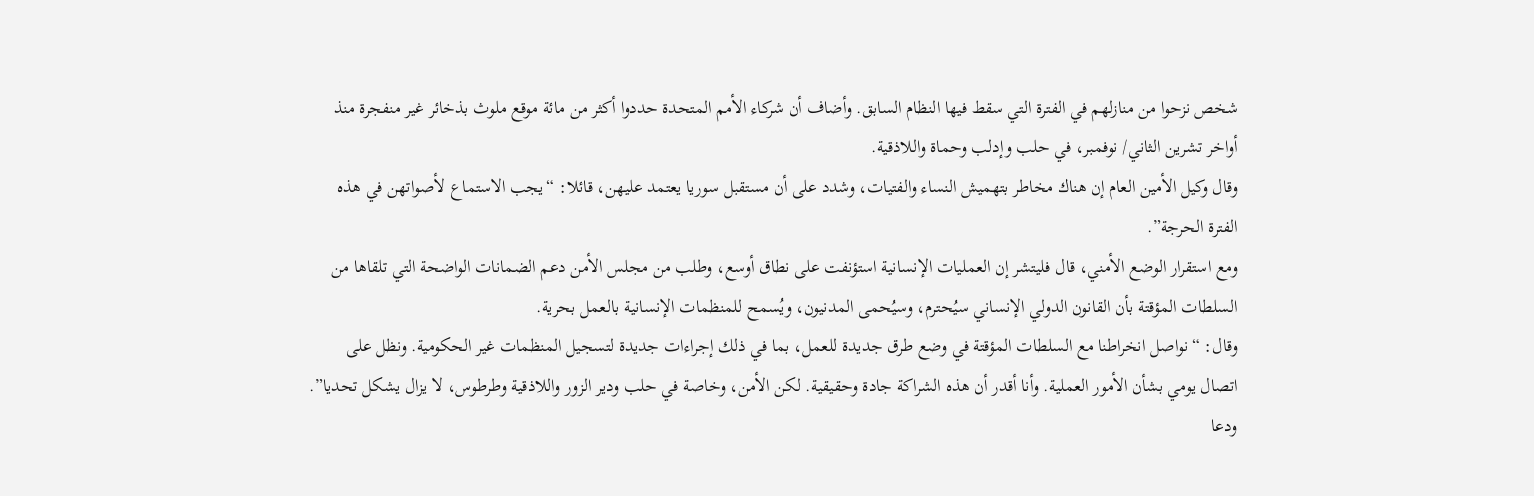شخص نزحوا من منازلهم في الفترة التي سقط فيها النظام السابق. وأضاف أن شركاء الأمم المتحدة حددوا أكثر من مائة موقع ملوث بذخائر غير منفجرة منذ أواخر تشرين الثاني/ نوفمبر، في حلب وإدلب وحماة واللاذقية.
وقال وكيل الأمين العام إن هناك مخاطر بتهميش النساء والفتيات، وشدد على أن مستقبل سوريا يعتمد عليهن، قائلا: “يجب الاستماع لأصواتهن في هذه الفترة الحرجة”.
ومع استقرار الوضع الأمني، قال فليتشر إن العمليات الإنسانية استؤنفت على نطاق أوسع، وطلب من مجلس الأمن دعم الضمانات الواضحة التي تلقاها من السلطات المؤقتة بأن القانون الدولي الإنساني سيُحترم، وسيُحمى المدنيون، ويُسمح للمنظمات الإنسانية بالعمل بحرية.
وقال: “نواصل انخراطنا مع السلطات المؤقتة في وضع طرق جديدة للعمل، بما في ذلك إجراءات جديدة لتسجيل المنظمات غير الحكومية. ونظل على اتصال يومي بشأن الأمور العملية. وأنا أقدر أن هذه الشراكة جادة وحقيقية. لكن الأمن، وخاصة في حلب ودير الزور واللاذقية وطرطوس، لا يزال يشكل تحديا”.
ودعا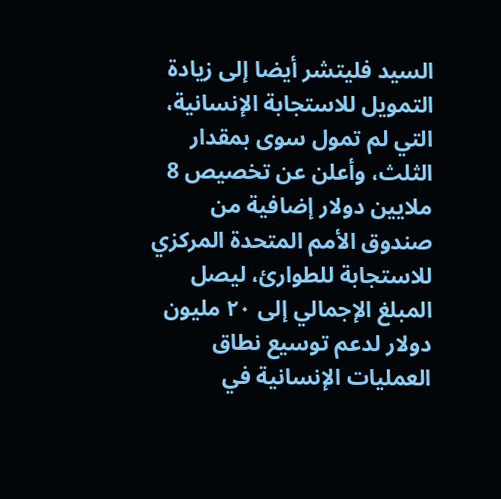السيد فليتشر أيضا إلى زيادة التمويل للاستجابة الإنسانية، التي لم تمول سوى بمقدار الثلث، وأعلن عن تخصيص 8 ملايين دولار إضافية من صندوق الأمم المتحدة المركزي للاستجابة للطوارئ، ليصل المبلغ الإجمالي إلى ٢٠ مليون دولار لدعم توسيع نطاق العمليات الإنسانية في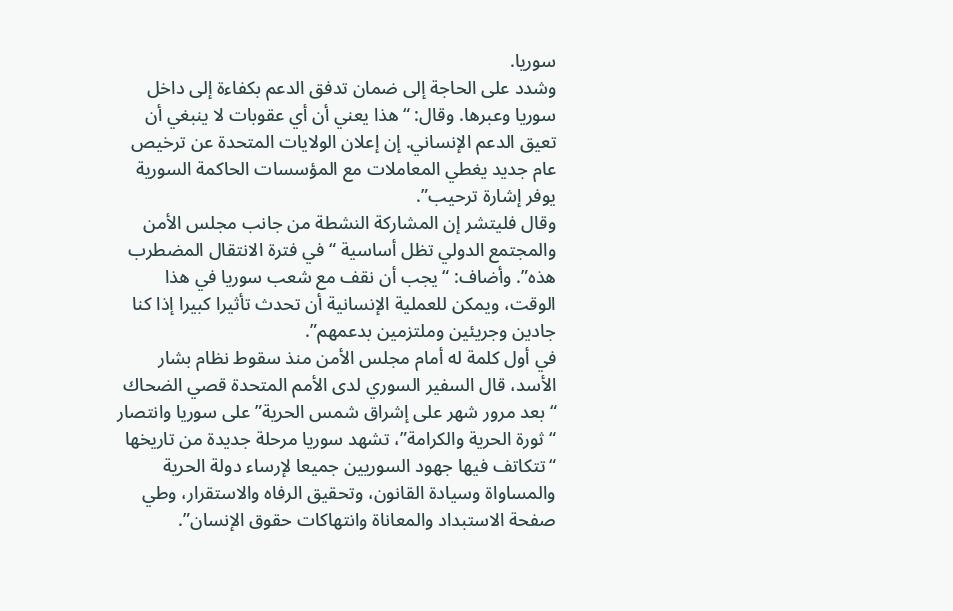سوريا.
وشدد على الحاجة إلى ضمان تدفق الدعم بكفاءة إلى داخل سوريا وعبرها. وقال: “هذا يعني أن أي عقوبات لا ينبغي أن تعيق الدعم الإنساني. إن إعلان الولايات المتحدة عن ترخيص عام جديد يغطي المعاملات مع المؤسسات الحاكمة السورية يوفر إشارة ترحيب”.
وقال فليتشر إن المشاركة النشطة من جانب مجلس الأمن والمجتمع الدولي تظل أساسية “في فترة الانتقال المضطرب هذه”. وأضاف: “يجب أن نقف مع شعب سوريا في هذا الوقت، ويمكن للعملية الإنسانية أن تحدث تأثيرا كبيرا إذا كنا جادين وجريئين وملتزمين بدعمهم”.
في أول كلمة له أمام مجلس الأمن منذ سقوط نظام بشار الأسد، قال السفير السوري لدى الأمم المتحدة قصي الضحاك “بعد مرور شهر على إشراق شمس الحرية” على سوريا وانتصار “ثورة الحرية والكرامة”، تشهد سوريا مرحلة جديدة من تاريخها “تتكاتف فيها جهود السوريين جميعا لإرساء دولة الحرية والمساواة وسيادة القانون، وتحقيق الرفاه والاستقرار، وطي صفحة الاستبداد والمعاناة وانتهاكات حقوق الإنسان”.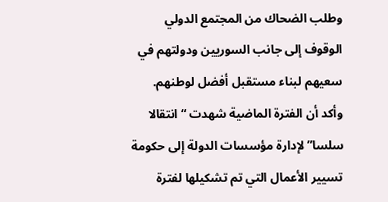وطلب الضحاك من المجتمع الدولي الوقوف إلى جانب السوريين ودولتهم في سعيهم لبناء مستقبل أفضل لوطنهم. وأكد أن الفترة الماضية شهدت “انتقالا سلسا” لإدارة مؤسسات الدولة إلى حكومة تسيير الأعمال التي تم تشكيلها لفترة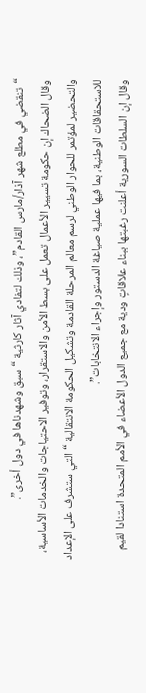“تنقضي في مطلع شهر آذار/مارس القادم”، وذلك لتفادي آثار كارثية “سبق وشهدناها في دول أخرى”.
وقال الضحاك إن حكومة تسيير الأعمال تعمل على بسط الأمن والاستقرار، وتوفير الاحتياجات والخدمات الأساسية، والتحضير لمؤتمر للحوار الوطني لرسم معالم المرحلة القادمة وتشكيل الحكومة الانتقالية “التي ستشرف على الإعداد للاستحقاقات الوطنية، بما فيها عملية صياغة الدستور وإجراء الانتخابات”.
وقال إن السلطات السورية أعلنت رغبتها ببناء علاقاتٍ ودية مع جميع الدول الأعضاء في الأمم المتحدة استنادا لقيم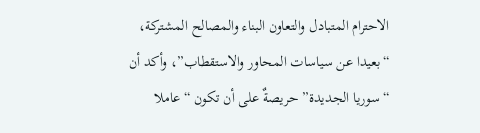الاحترام المتبادل والتعاون البناء والمصالح المشتركة، “بعيدا عن سياسات المحاور والاستقطاب”، وأكد أن “سوريا الجديدة” حريصةٌ على أن تكون “عاملا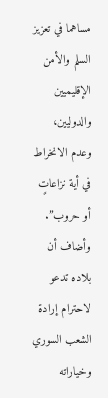مساهما في تعزيز السلم والأمن الإقليميين والدوليين، وعدم الانخراط في أية نزاعاتٍ أو حروب”.
وأضاف أن بلاده تدعو لاحترام إرادة الشعب السوري وخياراته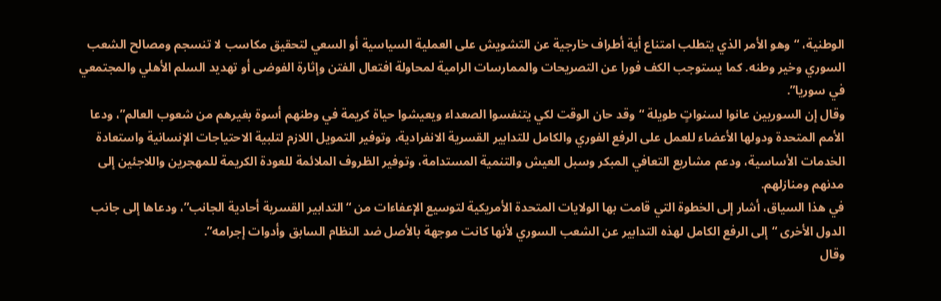الوطنية، “وهو الأمر الذي يتطلب امتناع أية أطراف خارجية عن التشويش على العملية السياسية أو السعي لتحقيق مكاسب لا تنسجم ومصالح الشعب السوري وخير وطنه. كما يستوجب الكف فورا عن التصريحات والممارسات الرامية لمحاولة افتعال الفتن وإثارة الفوضى أو تهديد السلم الأهلي والمجتمعي في سوريا”.
وقال إن السوريين عانوا لسنواتٍ طويلة “وقد حان الوقت لكي يتنفسوا الصعداء ويعيشوا حياة كريمة في وطنهم أسوة بغيرهم من شعوب العالم”، ودعا الأمم المتحدة ودولها الأعضاء للعمل على الرفع الفوري والكامل للتدابير القسرية الانفرادية، وتوفير التمويل اللازم لتلبية الاحتياجات الإنسانية واستعادة الخدمات الأساسية، ودعم مشاريع التعافي المبكر وسبل العيش والتنمية المستدامة، وتوفير الظروف الملائمة للعودة الكريمة للمهجرين واللاجئين إلى مدنهم ومنازلهم.
في هذا السياق، أشار إلى الخطوة التي قامت بها الولايات المتحدة الأمريكية لتوسيع الإعفاءات من “التدابير القسرية أحادية الجانب”، ودعاها إلى جانب الدول الأخرى “إلى الرفع الكامل لهذه التدابير عن الشعب السوري لأنها كانت موجهة بالأصل ضد النظام السابق وأدوات إجرامه”.
وقال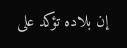إن بلاده تؤكد على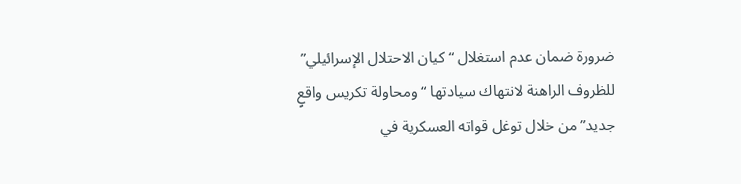ضرورة ضمان عدم استغلال “كيان الاحتلال الإسرائيلي” للظروف الراهنة لانتهاك سيادتها “ومحاولة تكريس واقعٍ جديد” من خلال توغل قواته العسكرية في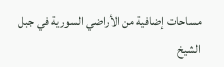مساحات إضافية من الأراضي السورية في جبل الشيخ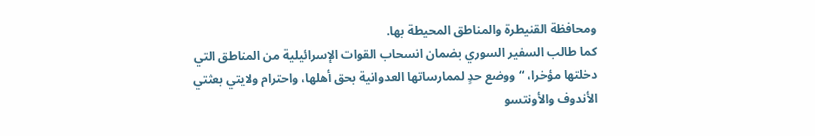ومحافظة القنيطرة والمناطق المحيطة بها.
كما طالب السفير السوري بضمان انسحاب القوات الإسرائيلية من المناطق التي دخلتها مؤخرا، “ووضع حدٍ لممارساتها العدوانية بحق أهلها، واحترام ولايتي بعثتي الأندوف والأونتسو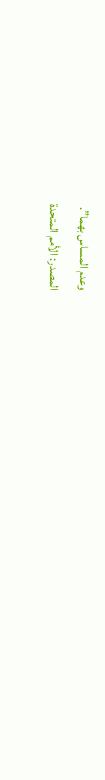وعدم المساس بهما”.
المصدر: الأمم المتحدة